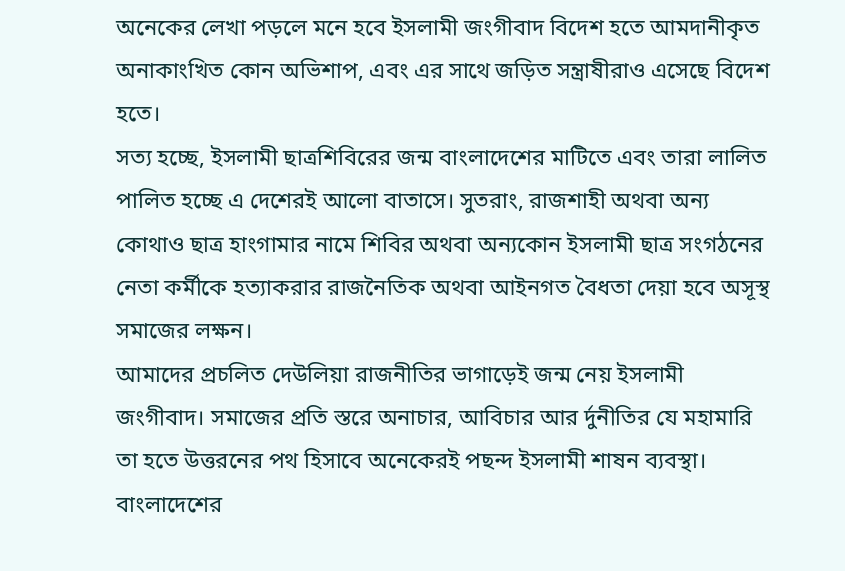অনেকের লেখা পড়লে মনে হবে ইসলামী জংগীবাদ বিদেশ হতে আমদানীকৃত অনাকাংখিত কোন অভিশাপ, এবং এর সাথে জড়িত সন্ত্রাষীরাও এসেছে বিদেশ হতে।
সত্য হচ্ছে, ইসলামী ছাত্রশিবিরের জন্ম বাংলাদেশের মাটিতে এবং তারা লালিত পালিত হচ্ছে এ দেশেরই আলো বাতাসে। সুতরাং, রাজশাহী অথবা অন্য কোথাও ছাত্র হাংগামার নামে শিবির অথবা অন্যকোন ইসলামী ছাত্র সংগঠনের নেতা কর্মীকে হত্যাকরার রাজনৈতিক অথবা আইনগত বৈধতা দেয়া হবে অসূস্থ সমাজের লক্ষন।
আমাদের প্রচলিত দেউলিয়া রাজনীতির ভাগাড়েই জন্ম নেয় ইসলামী জংগীবাদ। সমাজের প্রতি স্তরে অনাচার, আবিচার আর র্দুনীতির যে মহামারি তা হতে উত্তরনের পথ হিসাবে অনেকেরই পছন্দ ইসলামী শাষন ব্যবস্থা। বাংলাদেশের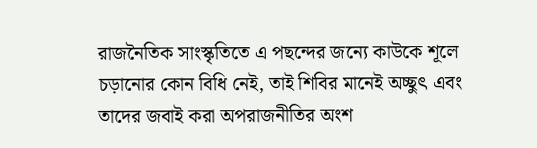রাজনৈতিক সাংস্কৃতিতে এ পছন্দের জন্যে কাউকে শূলে চড়ানোর কোন বিধি নেই, তাই শিবির মানেই অচ্ছুৎ এবং তাদের জবাই করা অপরাজনীতির অংশ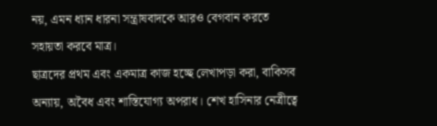নয়, এমন ধ্যান ধারনা সন্ত্রাষবাদকে আরও বেগবান করতে সহায়তা করবে মাত্র।
ছাত্রদের প্রথম এবং একমাত্র কাজ হচ্ছে লেখাপড়া করা, বাকিসব অন্যায়, অবৈধ এবং শাস্তিযোগ্য অপরাধ। শেখ হাসিনার নেত্রীত্বে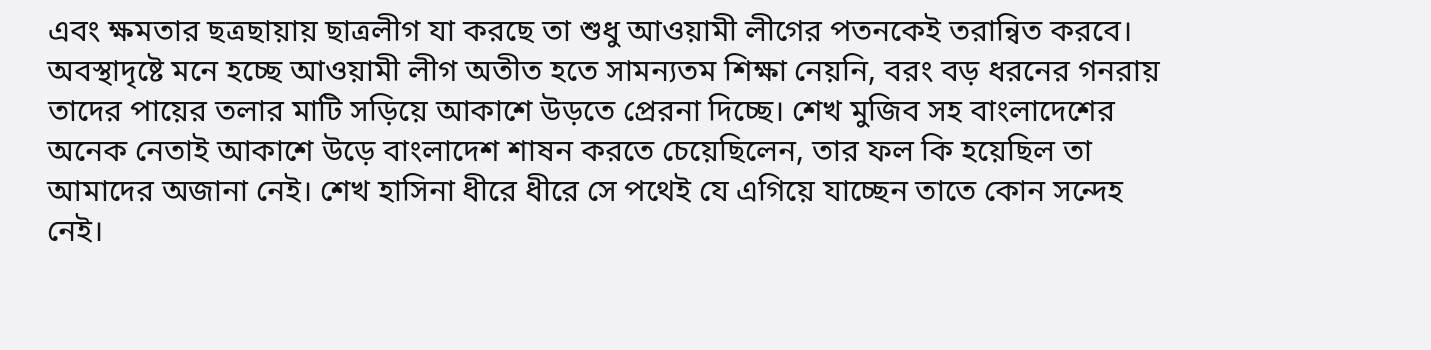এবং ক্ষমতার ছত্রছায়ায় ছাত্রলীগ যা করছে তা শুধু আওয়ামী লীগের পতনকেই তরান্বিত করবে।
অবস্থাদৃষ্টে মনে হচ্ছে আওয়ামী লীগ অতীত হতে সামন্যতম শিক্ষা নেয়নি, বরং বড় ধরনের গনরায় তাদের পায়ের তলার মাটি সড়িয়ে আকাশে উড়তে প্রেরনা দিচ্ছে। শেখ মুজিব সহ বাংলাদেশের অনেক নেতাই আকাশে উড়ে বাংলাদেশ শাষন করতে চেয়েছিলেন, তার ফল কি হয়েছিল তা আমাদের অজানা নেই। শেখ হাসিনা ধীরে ধীরে সে পথেই যে এগিয়ে যাচ্ছেন তাতে কোন সন্দেহ নেই।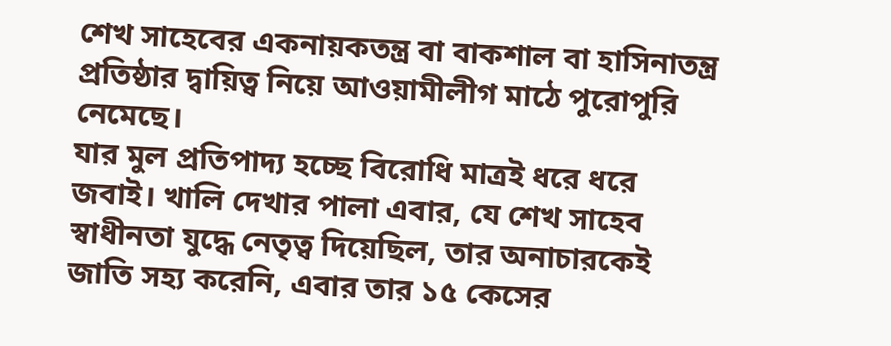শেখ সাহেবের একনায়কতন্ত্র বা বাকশাল বা হাসিনাতন্ত্র প্রতিষ্ঠার দ্বায়িত্ব নিয়ে আওয়ামীলীগ মাঠে পুরোপুরি নেমেছে।
যার মুল প্রতিপাদ্য হচ্ছে বিরোধি মাত্রই ধরে ধরে জবাই। খালি দেখার পালা এবার, যে শেখ সাহেব স্বাধীনতা যুদ্ধে নেতৃত্ব দিয়েছিল, তার অনাচারকেই জাতি সহ্য করেনি, এবার তার ১৫ কেসের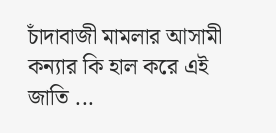চাঁদাবাজী মামলার আসামী কন্যার কি হাল করে এই জাতি ...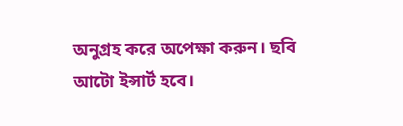অনুগ্রহ করে অপেক্ষা করুন। ছবি আটো ইন্সার্ট হবে।